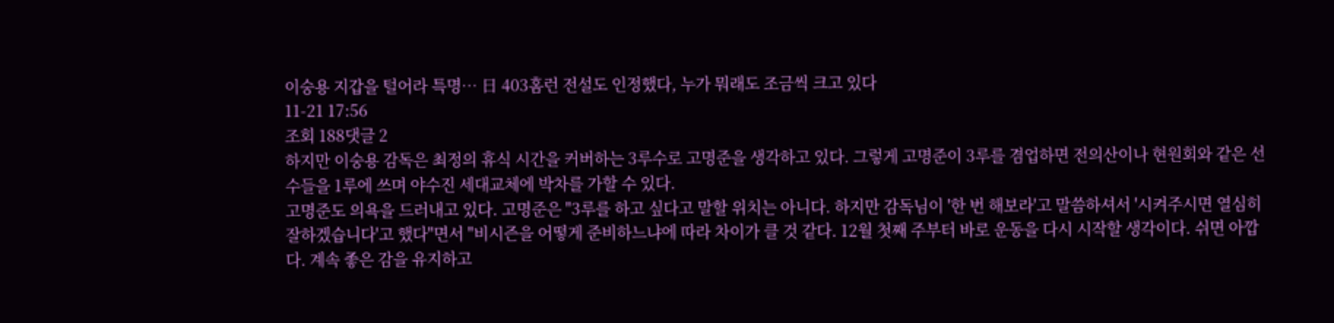이숭용 지갑을 털어라 특명… 日 403홈런 전설도 인정했다, 누가 뭐래도 조금씩 크고 있다
11-21 17:56
조회 188댓글 2
하지만 이숭용 감독은 최정의 휴식 시간을 커버하는 3루수로 고명준을 생각하고 있다. 그렇게 고명준이 3루를 겸업하면 전의산이나 현원회와 같은 선수들을 1루에 쓰며 야수진 세대교체에 박차를 가할 수 있다.
고명준도 의욕을 드러내고 있다. 고명준은 "3루를 하고 싶다고 말할 위치는 아니다. 하지만 감독님이 '한 번 해보라'고 말씀하셔서 '시켜주시면 열심히 잘하겠습니다'고 했다"면서 "비시즌을 어떻게 준비하느냐에 따라 차이가 클 것 같다. 12월 첫째 주부터 바로 운동을 다시 시작할 생각이다. 쉬면 아깝다. 계속 좋은 감을 유지하고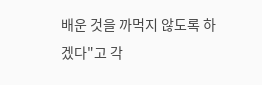배운 것을 까먹지 않도록 하겠다"고 각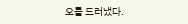오를 드러냈다.